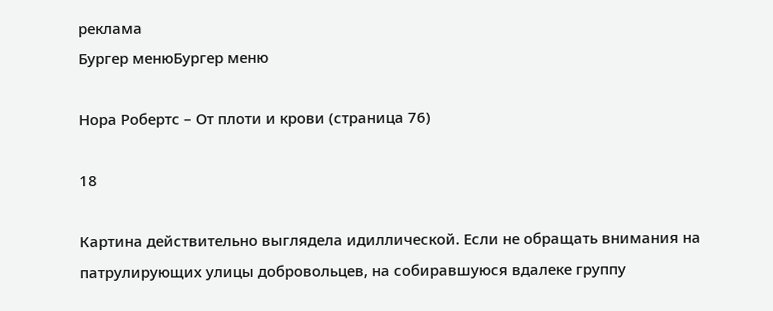реклама
Бургер менюБургер меню

Нора Робертс – От плоти и крови (страница 76)

18

Картина действительно выглядела идиллической. Если не обращать внимания на патрулирующих улицы добровольцев, на собиравшуюся вдалеке группу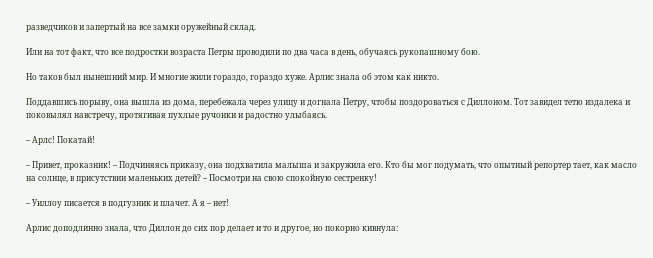разведчиков и запертый на все замки оружейный склад.

Или на тот факт, что все подростки возраста Петры проводили по два часа в день, обучаясь рукопашному бою.

Но таков был нынешний мир. И многие жили гораздо, гораздо хуже. Арлис знала об этом как никто.

Поддавшись порыву, она вышла из дома, перебежала через улицу и догнала Петру, чтобы поздороваться с Диллоном. Тот завидел тетю издалека и поковылял навстречу, протягивая пухлые ручонки и радостно улыбаясь.

– Арлс! Покатай!

– Привет, проказник! – Подчиняясь приказу, она подхватила малыша и закружила его. Кто бы мог подумать, что опытный репортер тает, как масло на солнце, в присутствии маленьких детей? – Посмотри на свою спокойную сестренку!

– Уиллоу писается в подгузник и плачет. А я – нет!

Арлис доподлинно знала, что Диллон до сих пор делает и то и другое, но покорно кивнула: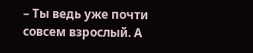– Ты ведь уже почти совсем взрослый. А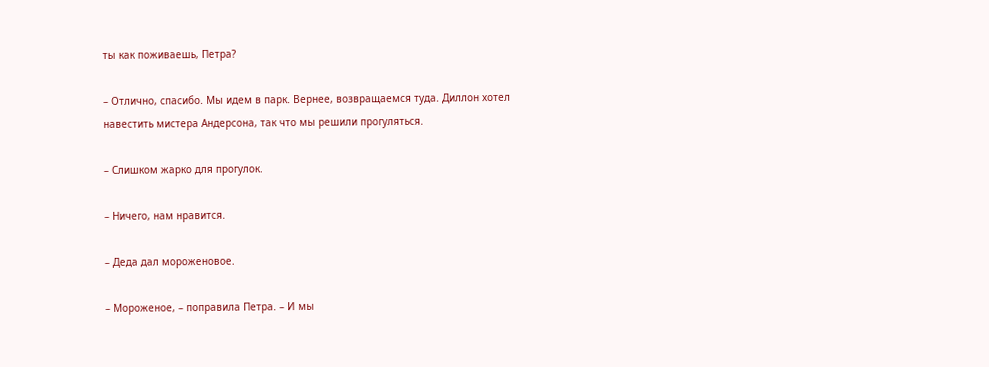ты как поживаешь, Петра?

– Отлично, спасибо. Мы идем в парк. Вернее, возвращаемся туда. Диллон хотел навестить мистера Андерсона, так что мы решили прогуляться.

– Слишком жарко для прогулок.

– Ничего, нам нравится.

– Деда дал мороженовое.

– Мороженое, – поправила Петра. – И мы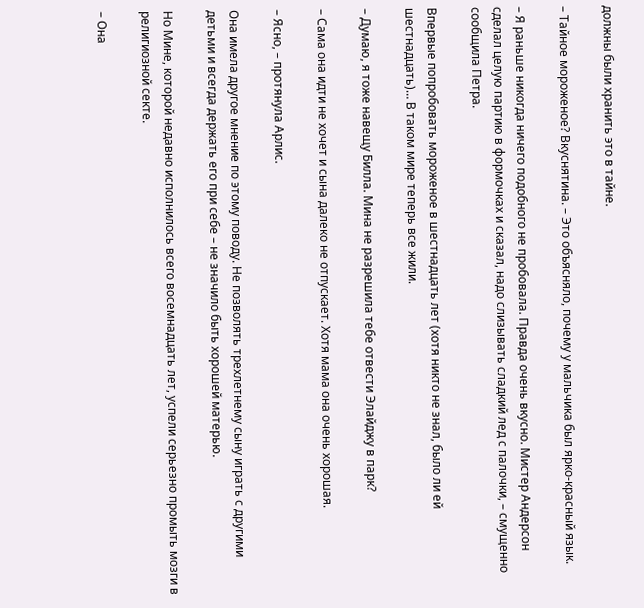должны были хранить это в тайне.

– Тайное мороженое? Вкуснятина. – Это объясняло, почему у мальчика был ярко-красный язык.

– Я раньше никогда ничего подобного не пробовала. Правда очень вкусно. Мистер Андерсон сделал целую партию в формочках и сказал, надо слизывать сладкий лед с палочки, – смущенно сообщила Петра.

Впервые попробовать мороженое в шестнадцать лет (хотя никто не знал, было ли ей шестнадцать)… В таком мире теперь все жили.

– Думаю, я тоже навещу Билла. Мина не разрешила тебе отвести Элайджу в парк?

– Сама она идти не хочет и сына далеко не отпускает. Хотя мама она очень хорошая.

– Ясно, – протянула Арлис.

Она имела другое мнение по этому поводу. Не позволять трехлетнему сыну играть с другими детьми и всегда держать его при себе – не значило быть хорошей матерью.

Но Мине, которой недавно исполнилось всего восемнадцать лет, успели серьезно промыть мозги в религиозной секте.

– Она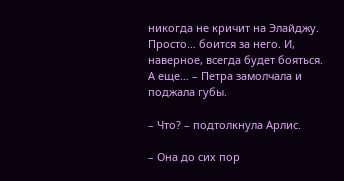никогда не кричит на Элайджу. Просто… боится за него. И, наверное, всегда будет бояться. А еще… – Петра замолчала и поджала губы.

– Что? – подтолкнула Арлис.

– Она до сих пор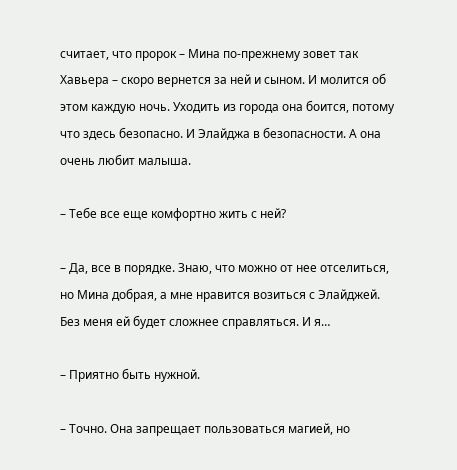считает, что пророк – Мина по-прежнему зовет так Хавьера – скоро вернется за ней и сыном. И молится об этом каждую ночь. Уходить из города она боится, потому что здесь безопасно. И Элайджа в безопасности. А она очень любит малыша.

– Тебе все еще комфортно жить с ней?

– Да, все в порядке. Знаю, что можно от нее отселиться, но Мина добрая, а мне нравится возиться с Элайджей. Без меня ей будет сложнее справляться. И я…

– Приятно быть нужной.

– Точно. Она запрещает пользоваться магией, но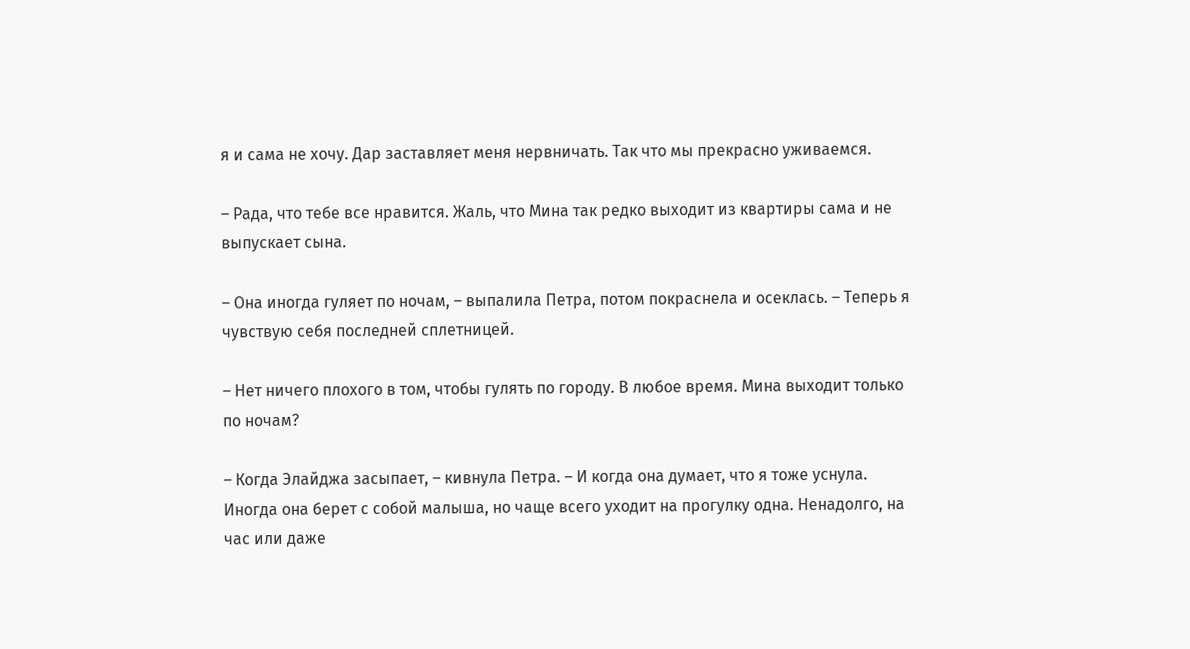я и сама не хочу. Дар заставляет меня нервничать. Так что мы прекрасно уживаемся.

– Рада, что тебе все нравится. Жаль, что Мина так редко выходит из квартиры сама и не выпускает сына.

– Она иногда гуляет по ночам, – выпалила Петра, потом покраснела и осеклась. – Теперь я чувствую себя последней сплетницей.

– Нет ничего плохого в том, чтобы гулять по городу. В любое время. Мина выходит только по ночам?

– Когда Элайджа засыпает, – кивнула Петра. – И когда она думает, что я тоже уснула. Иногда она берет с собой малыша, но чаще всего уходит на прогулку одна. Ненадолго, на час или даже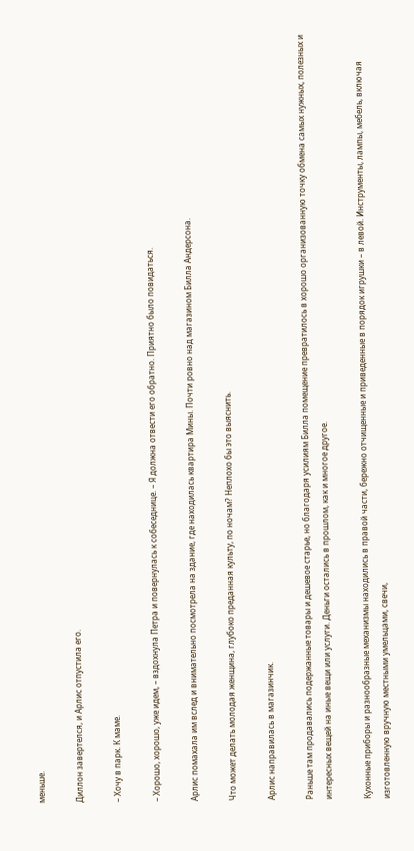меньше.

Диллон завертелся, и Арлис отпустила его.

– Хочу в парк. К маме.

– Хорошо, хорошо, уже идем, – вздохнула Петра и повернулась к собеседнице. – Я должна отвести его обратно. Приятно было повидаться.

Арлис помахала им вслед и внимательно посмотрела на здание, где находилась квартира Мины. Почти ровно над магазином Билла Андерсона.

Что может делать молодая женщина, глубоко преданная культу, по ночам? Неплохо бы это выяснить.

Арлис направилась в магазинчик.

Раньше там продавались подержанные товары и дешевое старье, но благодаря усилиям Билла помещение превратилось в хорошо организованную точку обмена самых нужных, полезных и интересных вещей на иные вещи или услуги. Деньги остались в прошлом, как и многое другое.

Кухонные приборы и разнообразные механизмы находились в правой части, бережно отчищенные и приведенные в порядок игрушки – в левой. Инструменты, лампы, мебель, включая изготовленную вручную местными умельцами, свечи,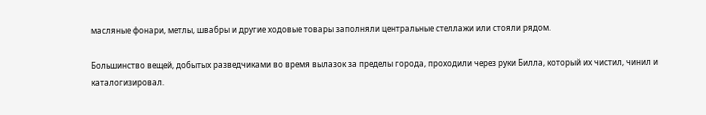масляные фонари, метлы, швабры и другие ходовые товары заполняли центральные стеллажи или стояли рядом.

Большинство вещей, добытых разведчиками во время вылазок за пределы города, проходили через руки Билла, который их чистил, чинил и каталогизировал.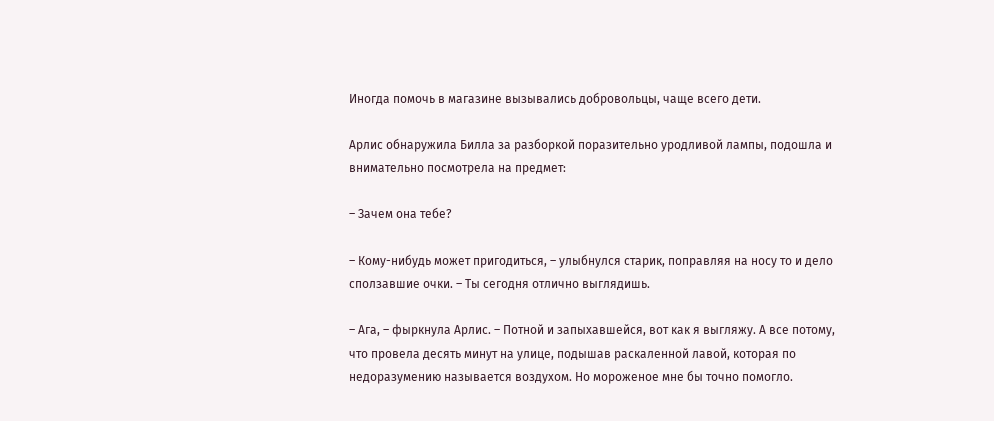Иногда помочь в магазине вызывались добровольцы, чаще всего дети.

Арлис обнаружила Билла за разборкой поразительно уродливой лампы, подошла и внимательно посмотрела на предмет:

– Зачем она тебе?

– Кому-нибудь может пригодиться, – улыбнулся старик, поправляя на носу то и дело сползавшие очки. – Ты сегодня отлично выглядишь.

– Ага, – фыркнула Арлис. – Потной и запыхавшейся, вот как я выгляжу. А все потому, что провела десять минут на улице, подышав раскаленной лавой, которая по недоразумению называется воздухом. Но мороженое мне бы точно помогло.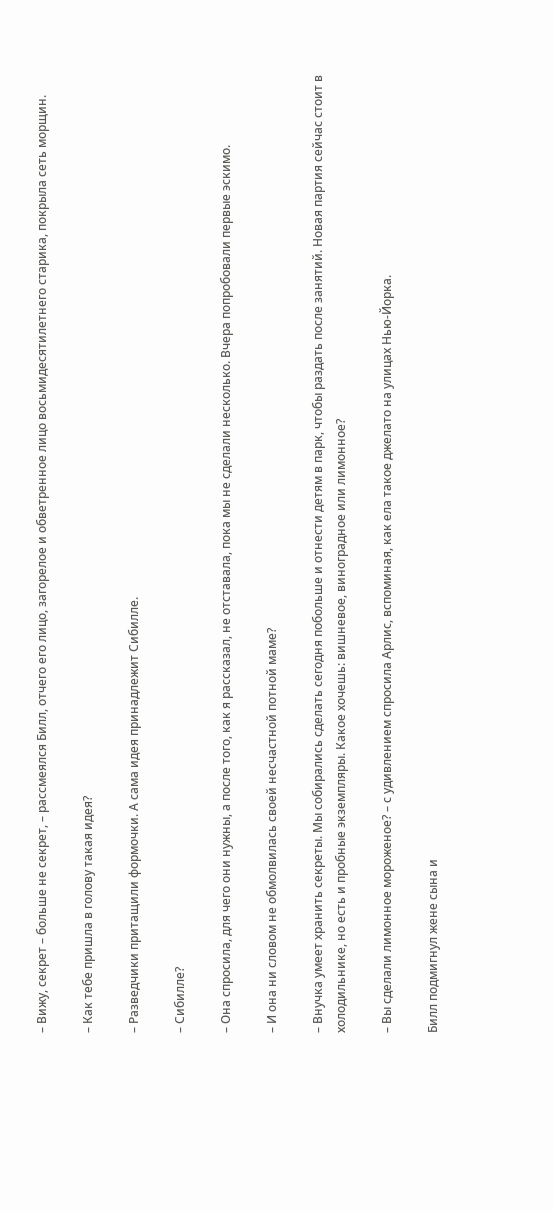– Вижу, секрет – больше не секрет, – рассмеялся Билл, отчего его лицо, загорелое и обветренное лицо восьмидесятилетнего старика, покрыла сеть морщин.

– Как тебе пришла в голову такая идея?

– Разведчики притащили формочки. А сама идея принадлежит Сибилле.

– Сибилле?

– Она спросила, для чего они нужны, а после того, как я рассказал, не отставала, пока мы не сделали несколько. Вчера попробовали первые эскимо.

– И она ни словом не обмолвилась своей несчастной потной маме?

– Внучка умеет хранить секреты. Мы собирались сделать сегодня побольше и отнести детям в парк, чтобы раздать после занятий. Новая партия сейчас стоит в холодильнике, но есть и пробные экземпляры. Какое хочешь: вишневое, виноградное или лимонное?

– Вы сделали лимонное мороженое? – с удивлением спросила Арлис, вспоминая, как ела такое джелато на улицах Нью-Йорка.

Билл подмигнул жене сына и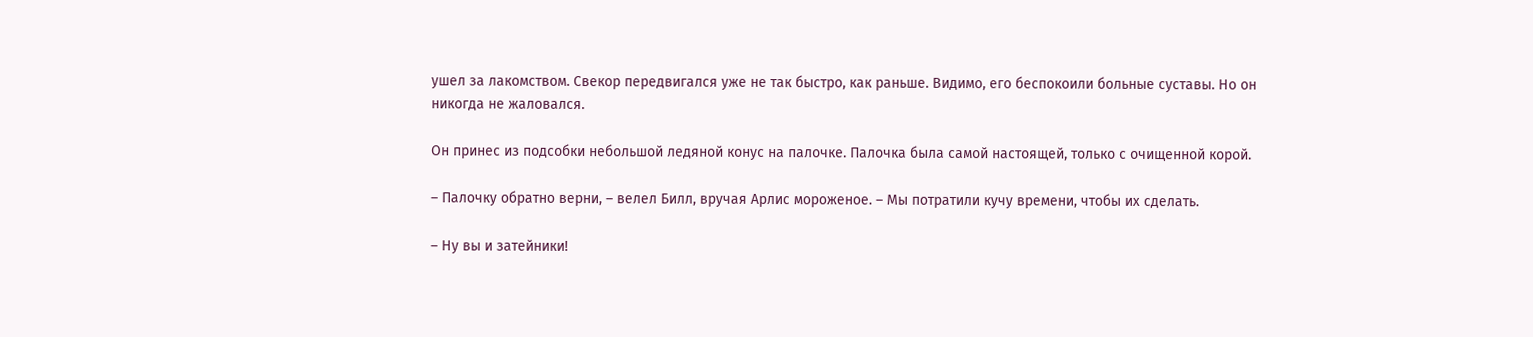ушел за лакомством. Свекор передвигался уже не так быстро, как раньше. Видимо, его беспокоили больные суставы. Но он никогда не жаловался.

Он принес из подсобки небольшой ледяной конус на палочке. Палочка была самой настоящей, только с очищенной корой.

– Палочку обратно верни, – велел Билл, вручая Арлис мороженое. – Мы потратили кучу времени, чтобы их сделать.

– Ну вы и затейники!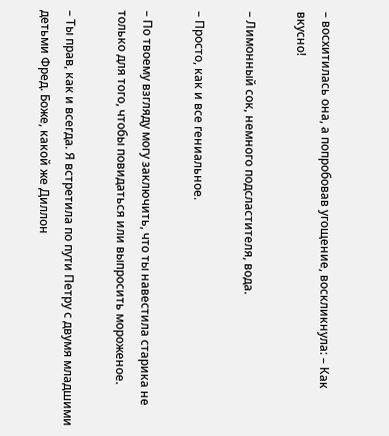– восхитилась она, а попробовав угощение, воскликнула: – Как вкусно!

– Лимонный сок, немного подсластителя, вода.

– Просто, как и все гениальное.

– По твоему взгляду могу заключить, что ты навестила старика не только для того, чтобы повидаться или выпросить мороженое.

– Ты прав, как и всегда. Я встретила по пути Петру с двумя младшими детьми Фред. Боже, какой же Диллон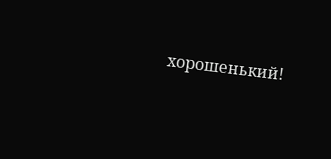хорошенький!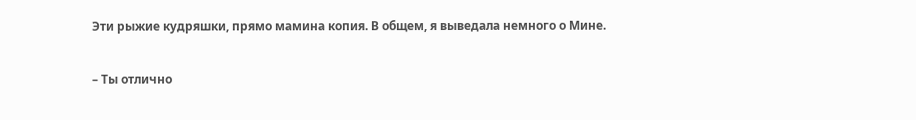Эти рыжие кудряшки, прямо мамина копия. В общем, я выведала немного о Мине.

– Ты отлично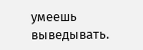умеешь выведывать.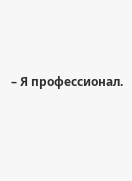– Я профессионал.